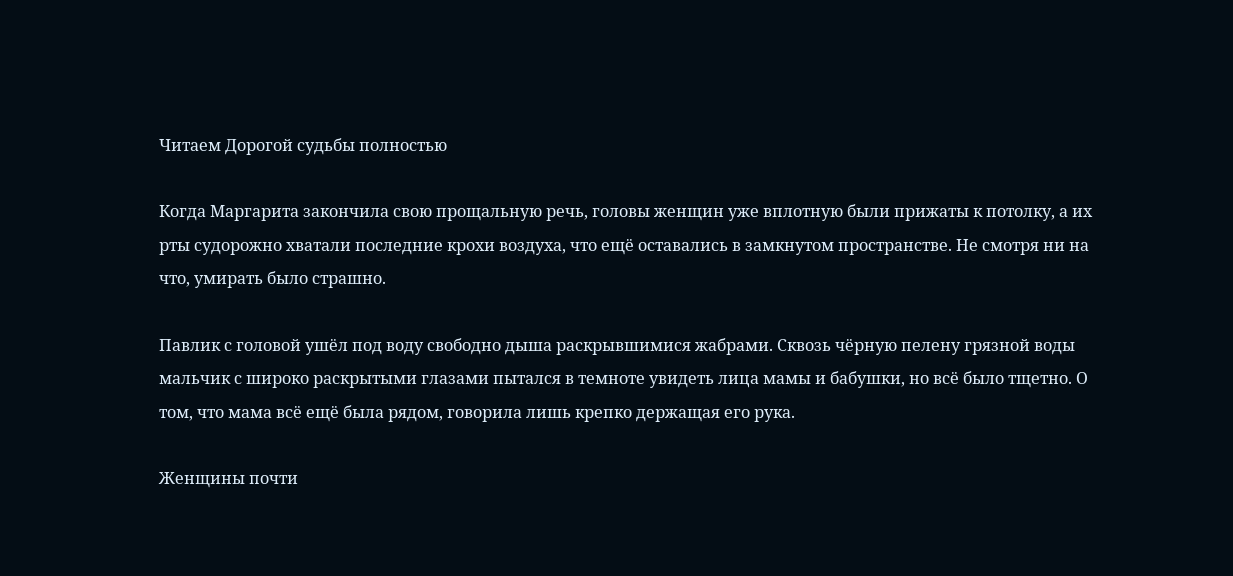Читаем Дорогой судьбы полностью

Когда Маргарита закончила свою прощальную речь, головы женщин уже вплотную были прижаты к потолку, а их рты судорожно хватали последние крохи воздуха, что ещё оставались в замкнутом пространстве. Не смотря ни на что, умирать было страшно.

Павлик с головой ушёл под воду свободно дыша раскрывшимися жабрами. Сквозь чёрную пелену грязной воды мальчик с широко раскрытыми глазами пытался в темноте увидеть лица мамы и бабушки, но всё было тщетно. О том, что мама всё ещё была рядом, говорила лишь крепко держащая его рука.

Женщины почти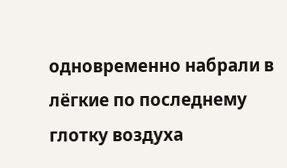одновременно набрали в лёгкие по последнему глотку воздуха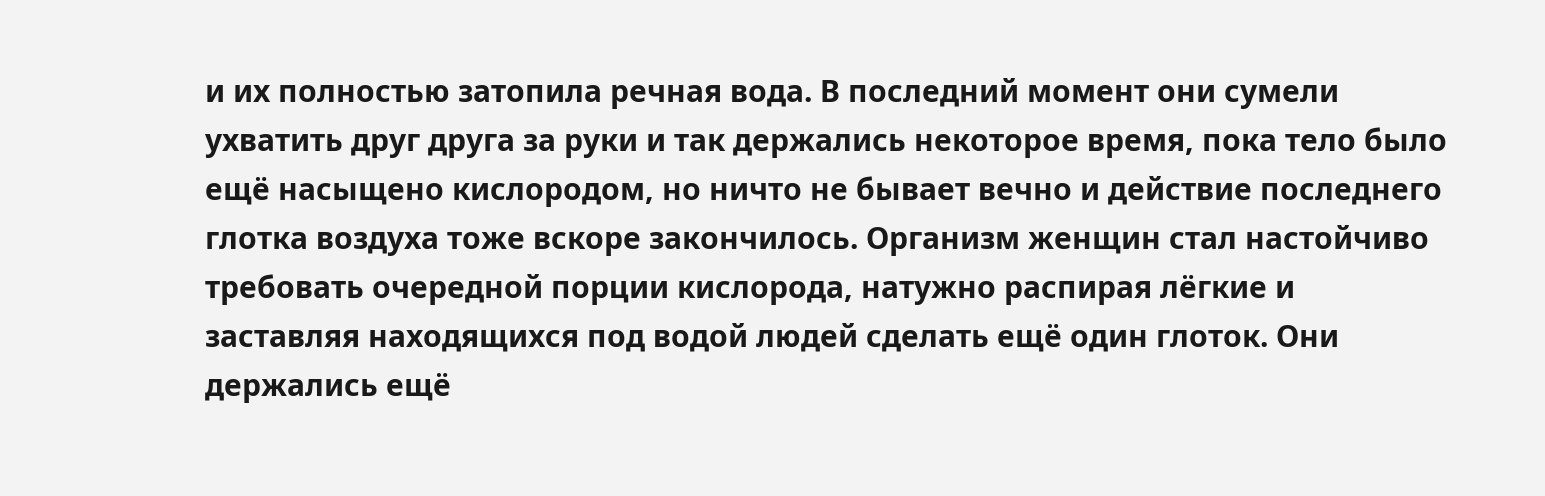и их полностью затопила речная вода. В последний момент они сумели ухватить друг друга за руки и так держались некоторое время, пока тело было ещё насыщено кислородом, но ничто не бывает вечно и действие последнего глотка воздуха тоже вскоре закончилось. Организм женщин стал настойчиво требовать очередной порции кислорода, натужно распирая лёгкие и заставляя находящихся под водой людей сделать ещё один глоток. Они держались ещё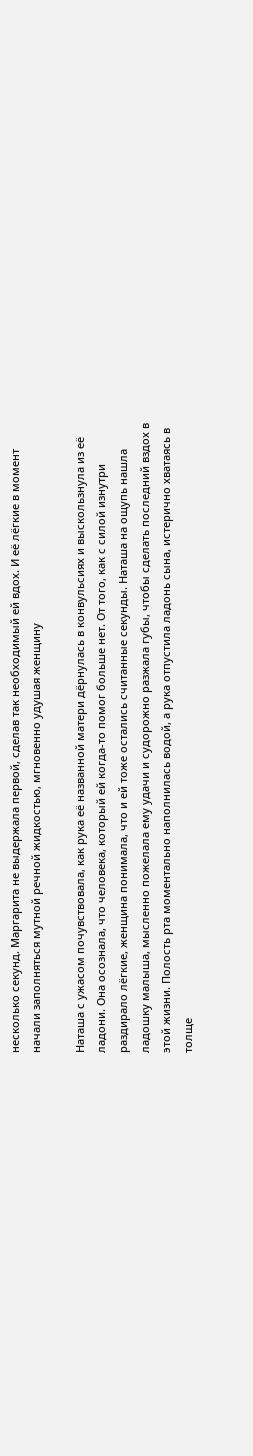несколько секунд. Маргарита не выдержала первой, сделав так необходимый ей вдох. И её лёгкие в момент начали заполняться мутной речной жидкостью, мгновенно удушая женщину

Наташа с ужасом почувствовала, как рука её названной матери дёрнулась в конвульсиях и выскользнула из её ладони. Она осознала, что человека, который ей когда-то помог больше нет. От того, как с силой изнутри раздирало лёгкие, женщина понимала, что и ей тоже остались считанные секунды. Наташа на ощупь нашла ладошку малыша, мысленно пожелала ему удачи и судорожно разжала губы, чтобы сделать последний вздох в этой жизни. Полость рта моментально наполнилась водой, а рука отпустила ладонь сына, истерично хватаясь в толще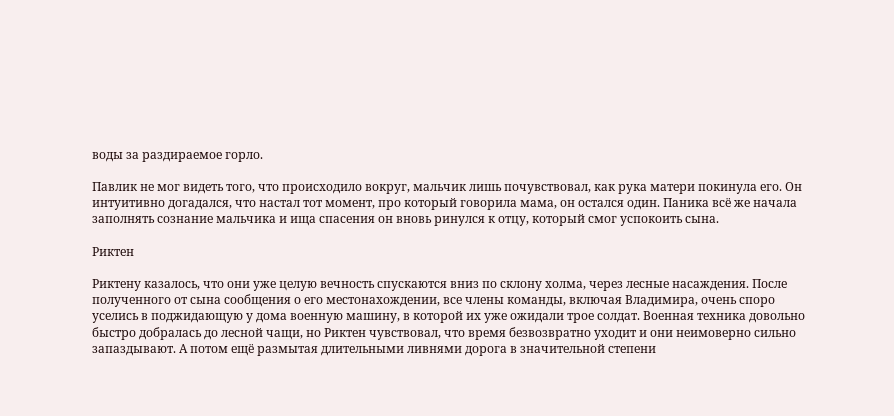воды за раздираемое горло.

Павлик не мог видеть того, что происходило вокруг, мальчик лишь почувствовал, как рука матери покинула его. Он интуитивно догадался, что настал тот момент, про который говорила мама, он остался один. Паника всё же начала заполнять сознание мальчика и ища спасения он вновь ринулся к отцу, который смог успокоить сына.

Риктен

Риктену казалось, что они уже целую вечность спускаются вниз по склону холма, через лесные насаждения. После полученного от сына сообщения о его местонахождении, все члены команды, включая Владимира, очень споро уселись в поджидающую у дома военную машину, в которой их уже ожидали трое солдат. Военная техника довольно быстро добралась до лесной чащи, но Риктен чувствовал, что время безвозвратно уходит и они неимоверно сильно запаздывают. А потом ещё размытая длительными ливнями дорога в значительной степени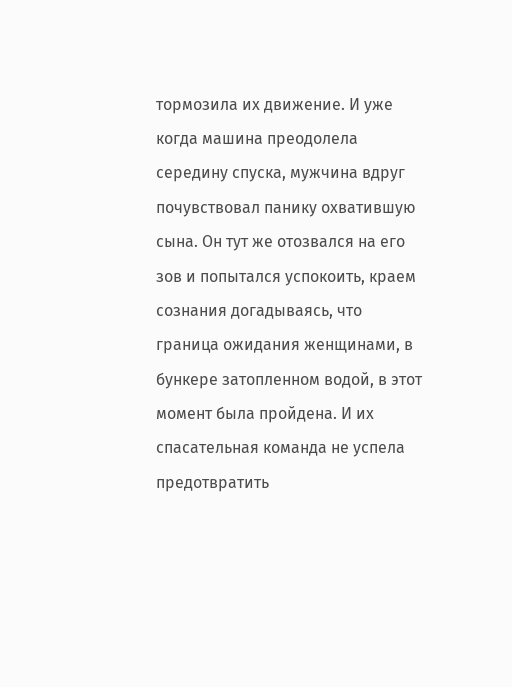тормозила их движение. И уже когда машина преодолела середину спуска, мужчина вдруг почувствовал панику охватившую сына. Он тут же отозвался на его зов и попытался успокоить, краем сознания догадываясь, что граница ожидания женщинами, в бункере затопленном водой, в этот момент была пройдена. И их спасательная команда не успела предотвратить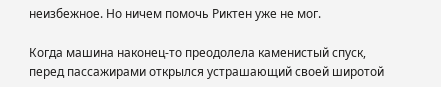неизбежное. Но ничем помочь Риктен уже не мог.

Когда машина наконец-то преодолела каменистый спуск, перед пассажирами открылся устрашающий своей широтой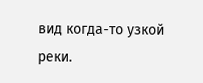вид когда-то узкой реки.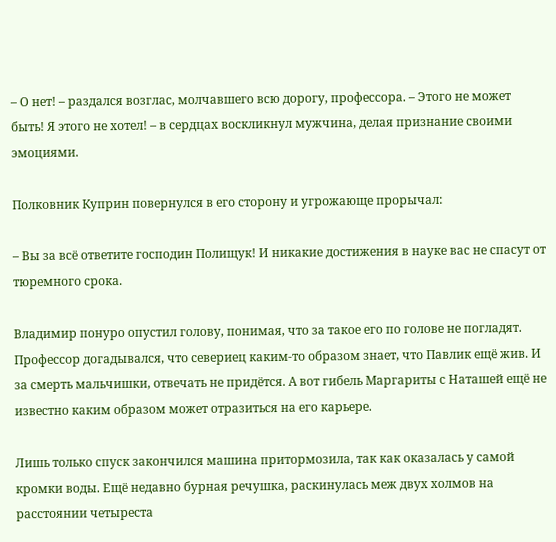– О нет! – раздался возглас, молчавшего всю дорогу, профессора. – Этого не может быть! Я этого не хотел! – в сердцах воскликнул мужчина, делая признание своими эмоциями.

Полковник Куприн повернулся в его сторону и угрожающе прорычал:

– Вы за всё ответите господин Полищук! И никакие достижения в науке вас не спасут от тюремного срока.

Владимир понуро опустил голову, понимая, что за такое его по голове не погладят. Профессор догадывался, что севериец каким-то образом знает, что Павлик ещё жив. И за смерть мальчишки, отвечать не придётся. А вот гибель Маргариты с Наташей ещё не известно каким образом может отразиться на его карьере.

Лишь только спуск закончился машина притормозила, так как оказалась у самой кромки воды. Ещё недавно бурная речушка, раскинулась меж двух холмов на расстоянии четыреста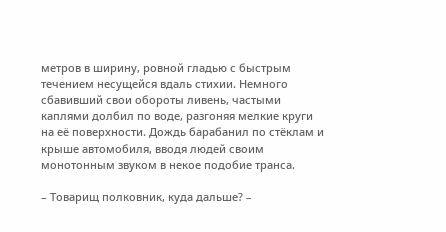метров в ширину, ровной гладью с быстрым течением несущейся вдаль стихии. Немного сбавивший свои обороты ливень, частыми каплями долбил по воде, разгоняя мелкие круги на её поверхности. Дождь барабанил по стёклам и крыше автомобиля, вводя людей своим монотонным звуком в некое подобие транса.

– Товарищ полковник, куда дальше? –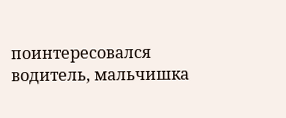поинтересовался водитель, мальчишка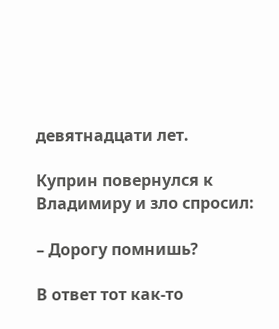девятнадцати лет.

Куприн повернулся к Владимиру и зло спросил:

– Дорогу помнишь?

В ответ тот как-то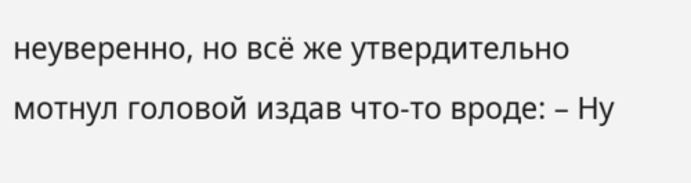неуверенно, но всё же утвердительно мотнул головой издав что-то вроде: – Ну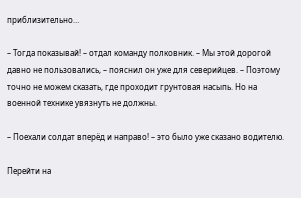приблизительно…

– Тогда показывай! – отдал команду полковник. – Мы этой дорогой давно не пользовались, – пояснил он уже для северийцев. – Поэтому точно не можем сказать, где проходит грунтовая насыпь. Но на военной технике увязнуть не должны.

– Поехали солдат вперёд и направо! – это было уже сказано водителю.

Перейти на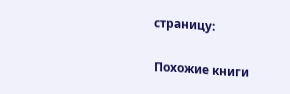страницу:

Похожие книги